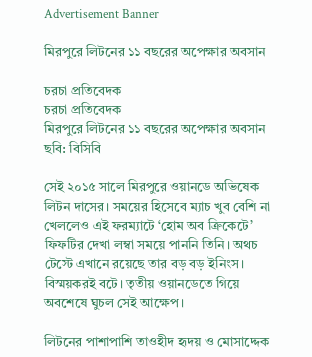Advertisement Banner

মিরপুরে লিটনের ১১ বছরের অপেক্ষার অবসান

চরচা প্রতিবেদক
চরচা প্রতিবেদক
মিরপুরে লিটনের ১১ বছরের অপেক্ষার অবসান
ছবি: বিসিবি

সেই ২০১৫ সালে মিরপুরে ওয়ানডে অভিষেক লিটন দাসের। সময়ের হিসেবে ম্যাচ খুব বেশি না খেললেও এই ফরম্যাটে ‘হোম অব ক্রিকেটে’ ফিফটির দেখা লম্বা সময়ে পাননি তিনি। অথচ টেস্টে এখানে রয়েছে তার বড় বড় ইনিংস। বিস্ময়করই বটে। তৃতীয় ওয়ানডেতে গিয়ে অবশেষে ঘুচল সেই আক্ষেপ।

লিটনের পাশাপাশি তাওহীদ হৃদয় ও মোসাদ্দেক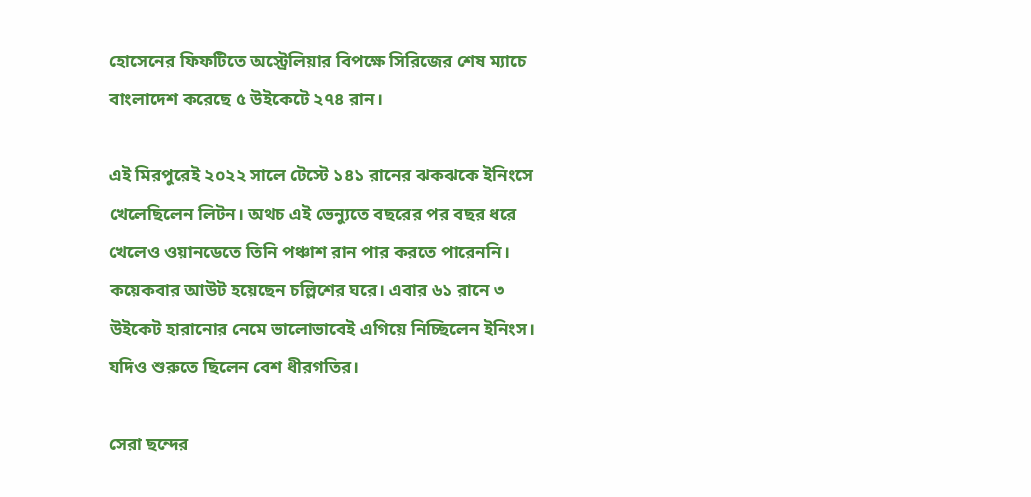হোসেনের ফিফটিতে অস্ট্রেলিয়ার বিপক্ষে সিরিজের শেষ ম্যাচে বাংলাদেশ করেছে ৫ উইকেটে ২৭৪ রান।

এই মিরপুরেই ২০২২ সালে টেস্টে ১৪১ রানের ঝকঝকে ইনিংসে খেলেছিলেন লিটন। অথচ এই ভেন্যুতে বছরের পর বছর ধরে খেলেও ওয়ানডেতে তিনি পঞ্চাশ রান পার করতে পারেননি। কয়েকবার আউট হয়েছেন চল্লিশের ঘরে। এবার ৬১ রানে ৩ উইকেট হারানোর নেমে ভালোভাবেই এগিয়ে নিচ্ছিলেন ইনিংস। যদিও শুরুতে ছিলেন বেশ ধীরগতির।

সেরা ছন্দের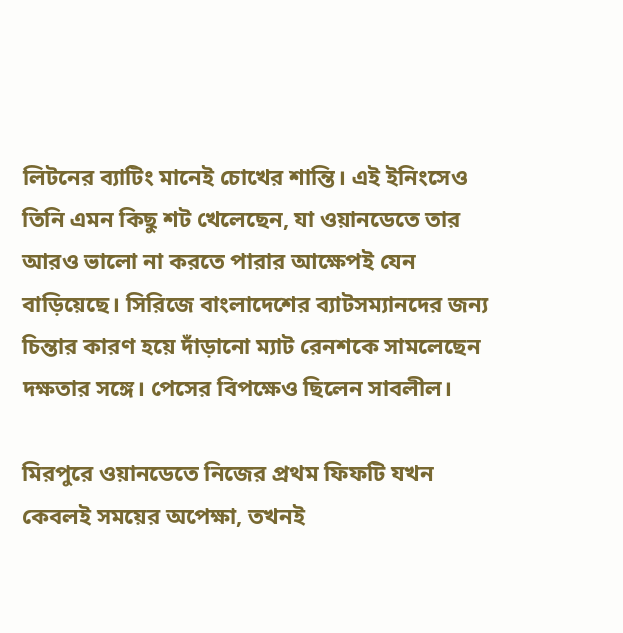লিটনের ব্যাটিং মানেই চোখের শান্তি। এই ইনিংসেও তিনি এমন কিছু শট খেলেছেন, যা ওয়ানডেতে তার আরও ভালো না করতে পারার আক্ষেপই যেন বাড়িয়েছে। সিরিজে বাংলাদেশের ব্যাটসম্যানদের জন্য চিন্তার কারণ হয়ে দাঁড়ানো ম্যাট রেনশকে সামলেছেন দক্ষতার সঙ্গে। পেসের বিপক্ষেও ছিলেন সাবলীল।

মিরপুরে ওয়ানডেতে নিজের প্রথম ফিফটি যখন কেবলই সময়ের অপেক্ষা, তখনই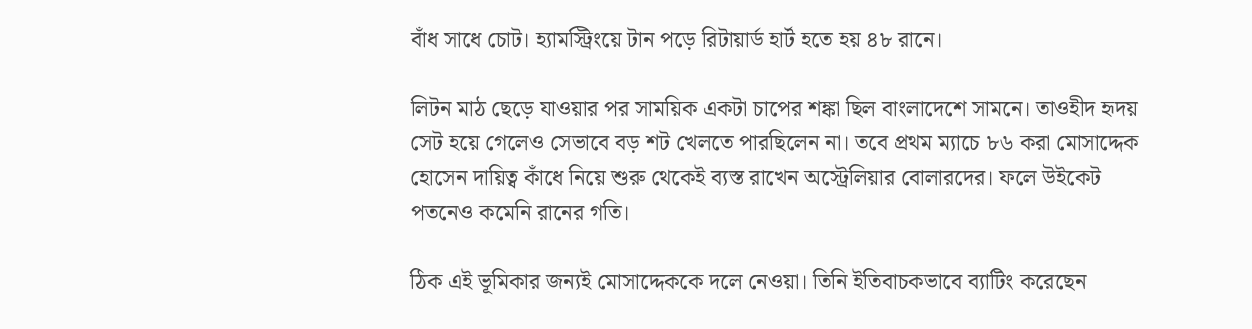বাঁধ সাধে চোট। হ্যামস্ট্রিংয়ে টান পড়ে রিটায়ার্ড হার্ট হতে হয় ৪৮ রানে।

লিটন মাঠ ছেড়ে যাওয়ার পর সাময়িক একটা চাপের শঙ্কা ছিল বাংলাদেশে সামনে। তাওহীদ হৃদয় সেট হয়ে গেলেও সেভাবে বড় শট খেলতে পারছিলেন না। তবে প্রথম ম্যাচে ৮৬ করা মোসাদ্দেক হোসেন দায়িত্ব কাঁধে নিয়ে শুরু থেকেই ব্যস্ত রাখেন অস্ট্রেলিয়ার বোলারদের। ফলে উইকেট পতনেও কমেনি রানের গতি।

ঠিক এই ভূমিকার জন্যই মোসাদ্দেককে দলে নেওয়া। তিনি ইতিবাচকভাবে ব্যাটিং করেছেন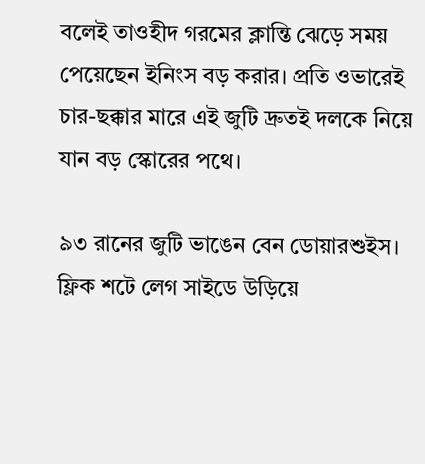বলেই তাওহীদ গরমের ক্লান্তি ঝেড়ে সময় পেয়েছেন ইনিংস বড় করার। প্রতি ওভারেই চার-ছক্কার মারে এই জুটি দ্রুতই দলকে নিয়ে যান বড় স্কোরের পথে।

৯৩ রানের জুটি ভাঙেন বেন ডোয়ারশুইস। ফ্লিক শটে লেগ সাইডে উড়িয়ে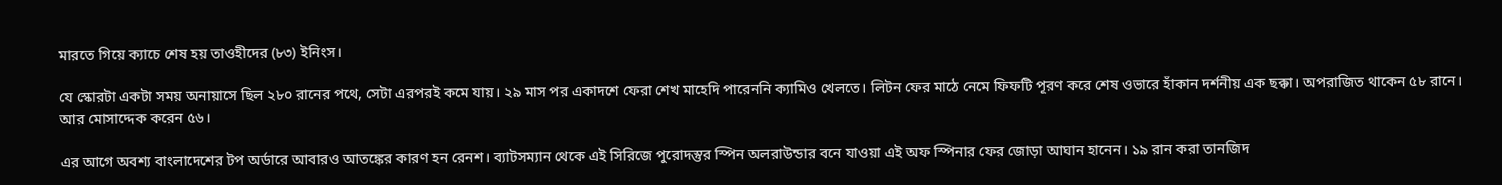মারতে গিয়ে ক্যাচে শেষ হয় তাওহীদের (৮৩) ইনিংস।

যে স্কোরটা একটা সময় অনায়াসে ছিল ২৮০ রানের পথে, সেটা এরপরই কমে যায়। ২৯ মাস পর একাদশে ফেরা শেখ মাহেদি পারেননি ক্যামিও খেলতে। লিটন ফের মাঠে নেমে ফিফটি পূরণ করে শেষ ওভারে হাঁকান দর্শনীয় এক ছক্কা। অপরাজিত থাকেন ৫৮ রানে। আর মোসাদ্দেক করেন ৫৬।

এর আগে অবশ্য বাংলাদেশের টপ অর্ডারে আবারও আতঙ্কের কারণ হন রেনশ। ব্যাটসম্যান থেকে এই সিরিজে পুরোদস্তুর স্পিন অলরাউন্ডার বনে যাওয়া এই অফ স্পিনার ফের জোড়া আঘান হানেন। ১৯ রান করা তানজিদ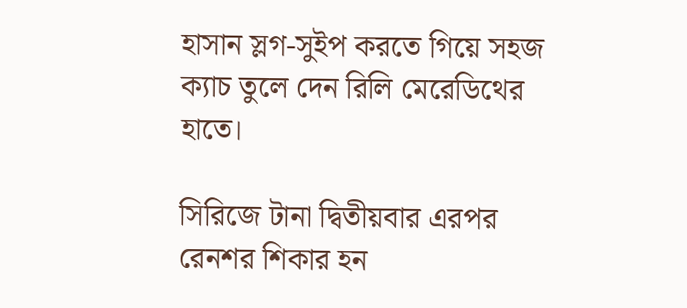হাসান স্লগ-সুইপ করতে গিয়ে সহজ ক্যাচ তুলে দেন রিলি মেরেডিথের হাতে।

সিরিজে টানা দ্বিতীয়বার এরপর রেনশর শিকার হন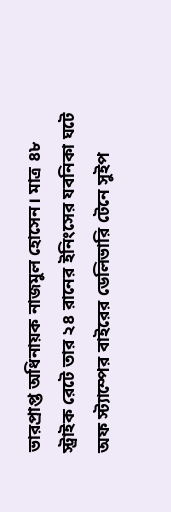ভারপ্রাপ্ত অধিনায়ক নাজমুল হোসেন। মাত্র ৪৮ স্ট্রাইক রেটে তার ২৪ রানের ইনিংসের যবনিকা ঘটে অফ স্ট্যাম্পের বাইরের ডেলিভারি টেনে সুইপ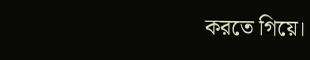করতে গিয়ে।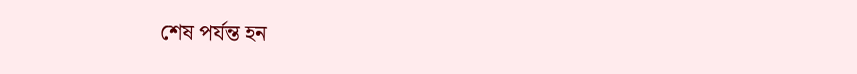শেষ পর্যন্ত হন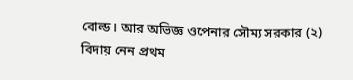বোল্ড। আর অভিজ্ঞ ওপেনার সৌম্য সরকার (২) বিদায় নেন প্রথম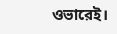ওভারেই।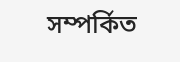সম্পর্কিত